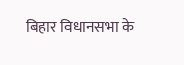बिहार विधानसभा के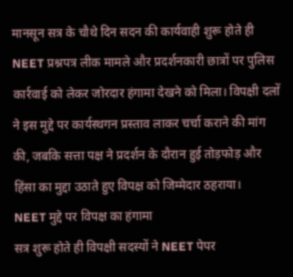मानसून सत्र के चौथे दिन सदन की कार्यवाही शुरू होते ही NEET प्रश्नपत्र लीक मामले और प्रदर्शनकारी छात्रों पर पुलिस कार्रवाई को लेकर जोरदार हंगामा देखने को मिला। विपक्षी दलों ने इस मुद्दे पर कार्यस्थगन प्रस्ताव लाकर चर्चा कराने की मांग की, जबकि सत्ता पक्ष ने प्रदर्शन के दौरान हुई तोड़फोड़ और हिंसा का मुद्दा उठाते हुए विपक्ष को जिम्मेदार ठहराया।
NEET मुद्दे पर विपक्ष का हंगामा
सत्र शुरू होते ही विपक्षी सदस्यों ने NEET पेपर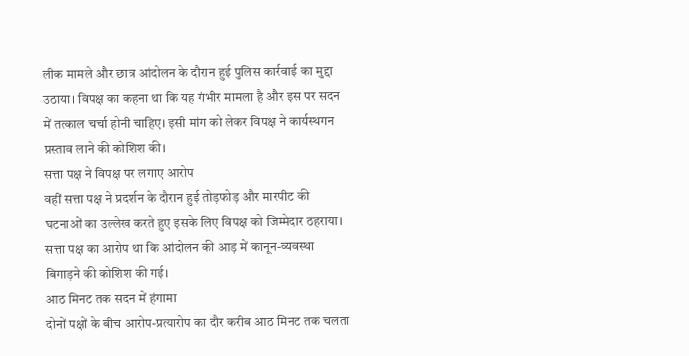लीक मामले और छात्र आंदोलन के दौरान हुई पुलिस कार्रवाई का मुद्दा उठाया। विपक्ष का कहना था कि यह गंभीर मामला है और इस पर सदन में तत्काल चर्चा होनी चाहिए। इसी मांग को लेकर विपक्ष ने कार्यस्थगन प्रस्ताव लाने की कोशिश की।
सत्ता पक्ष ने विपक्ष पर लगाए आरोप
वहीं सत्ता पक्ष ने प्रदर्शन के दौरान हुई तोड़फोड़ और मारपीट की घटनाओं का उल्लेख करते हुए इसके लिए विपक्ष को जिम्मेदार ठहराया। सत्ता पक्ष का आरोप था कि आंदोलन की आड़ में कानून-व्यवस्था बिगाड़ने की कोशिश की गई।
आठ मिनट तक सदन में हंगामा
दोनों पक्षों के बीच आरोप-प्रत्यारोप का दौर करीब आठ मिनट तक चलता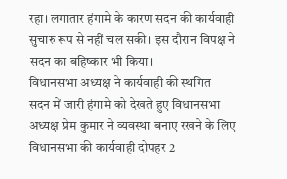रहा। लगातार हंगामे के कारण सदन की कार्यवाही सुचारु रूप से नहीं चल सकी। इस दौरान विपक्ष ने सदन का बहिष्कार भी किया।
विधानसभा अध्यक्ष ने कार्यवाही की स्थगित
सदन में जारी हंगामे को देखते हुए विधानसभा अध्यक्ष प्रेम कुमार ने व्यवस्था बनाए रखने के लिए विधानसभा की कार्यवाही दोपहर 2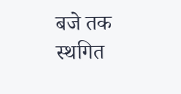बजे तक स्थगित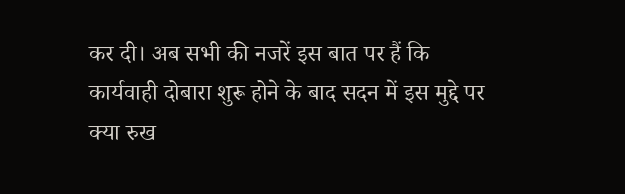कर दी। अब सभी की नजरें इस बात पर हैं कि कार्यवाही दोबारा शुरू होने के बाद सदन में इस मुद्दे पर क्या रुख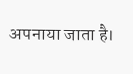अपनाया जाता है।